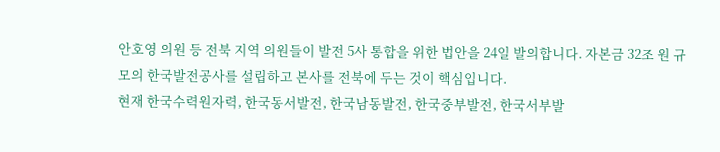안호영 의원 등 전북 지역 의원들이 발전 5사 통합을 위한 법안을 24일 발의합니다. 자본금 32조 원 규모의 한국발전공사를 설립하고 본사를 전북에 두는 것이 핵심입니다.
현재 한국수력원자력, 한국동서발전, 한국남동발전, 한국중부발전, 한국서부발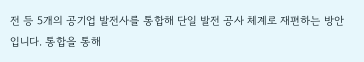전 등 5개의 공기업 발전사를 통합해 단일 발전 공사 체계로 재편하는 방안입니다. 통합을 통해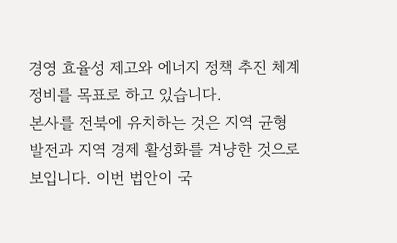경영 효율성 제고와 에너지 정책 추진 체계 정비를 목표로 하고 있습니다.
본사를 전북에 유치하는 것은 지역 균형 발전과 지역 경제 활성화를 겨냥한 것으로 보입니다. 이번 법안이 국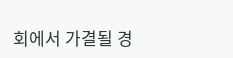회에서 가결될 경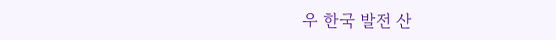우 한국 발전 산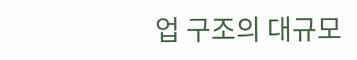업 구조의 대규모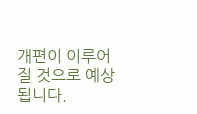개편이 이루어질 것으로 예상됩니다.